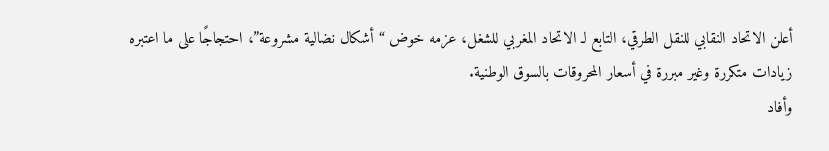أعلن الاتحاد النقابي للنقل الطرقي، التابع لـ الاتحاد المغربي للشغل، عزمه خوض “أشكال نضالية مشروعة”، احتجاجًا على ما اعتبره زيادات متكررة وغير مبررة في أسعار المحروقات بالسوق الوطنية.
وأفاد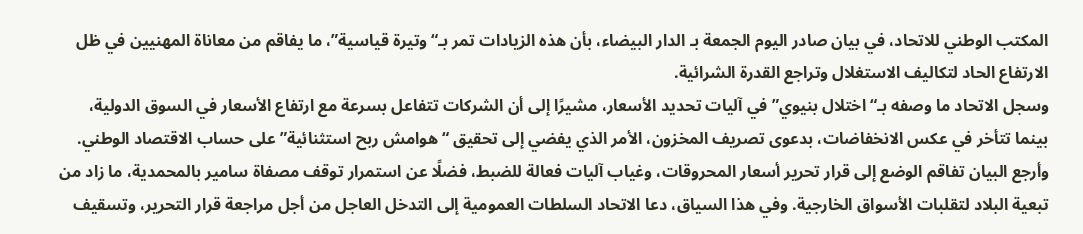المكتب الوطني للاتحاد، في بيان صادر اليوم الجمعة بـ الدار البيضاء، بأن هذه الزيادات تمر بـ“وتيرة قياسية”، ما يفاقم من معاناة المهنيين في ظل الارتفاع الحاد لتكاليف الاستغلال وتراجع القدرة الشرائية.
وسجل الاتحاد ما وصفه بـ“اختلال بنيوي” في آليات تحديد الأسعار، مشيرًا إلى أن الشركات تتفاعل بسرعة مع ارتفاع الأسعار في السوق الدولية، بينما تتأخر في عكس الانخفاضات، بدعوى تصريف المخزون، الأمر الذي يفضي إلى تحقيق “هوامش ربح استثنائية” على حساب الاقتصاد الوطني.
وأرجع البيان تفاقم الوضع إلى قرار تحرير أسعار المحروقات، وغياب آليات فعالة للضبط، فضلًا عن استمرار توقف مصفاة سامير بالمحمدية، ما زاد من تبعية البلاد لتقلبات الأسواق الخارجية. وفي هذا السياق، دعا الاتحاد السلطات العمومية إلى التدخل العاجل من أجل مراجعة قرار التحرير، وتسقيف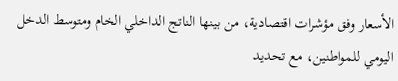الأسعار وفق مؤشرات اقتصادية، من بينها الناتج الداخلي الخام ومتوسط الدخل اليومي للمواطنين، مع تحديد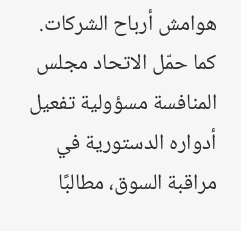هوامش أرباح الشركات.
كما حمّل الاتحاد مجلس المنافسة مسؤولية تفعيل أدواره الدستورية في مراقبة السوق، مطالبًا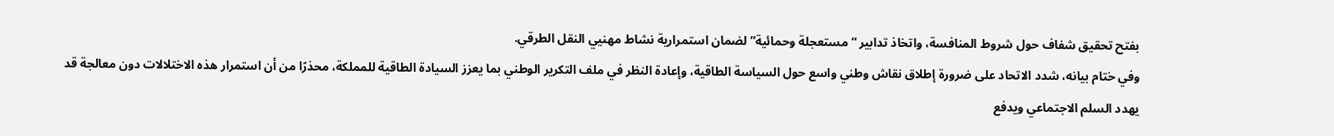بفتح تحقيق شفاف حول شروط المنافسة، واتخاذ تدابير “مستعجلة وحمائية” لضمان استمرارية نشاط مهنيي النقل الطرقي.
وفي ختام بيانه، شدد الاتحاد على ضرورة إطلاق نقاش وطني واسع حول السياسة الطاقية، وإعادة النظر في ملف التكرير الوطني بما يعزز السيادة الطاقية للمملكة، محذرًا من أن استمرار هذه الاختلالات دون معالجة قد يهدد السلم الاجتماعي ويدفع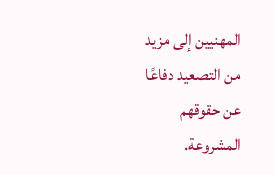المهنيين إلى مزيد من التصعيد دفاعًا عن حقوقهم المشروعة.